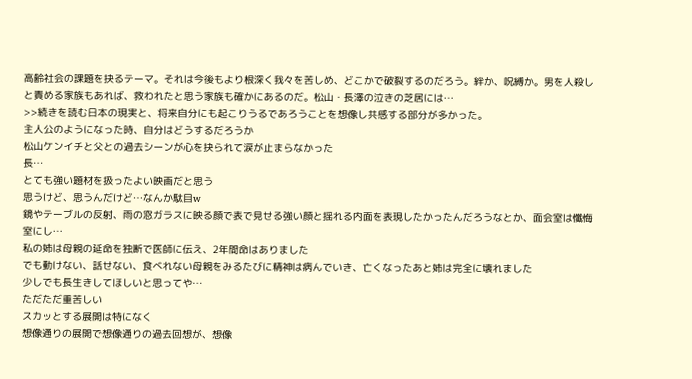高齢社会の課題を抉るテーマ。それは今後もより根深く我々を苦しめ、どこかで破裂するのだろう。絆か、呪縛か。男を人殺しと責める家族もあれば、救われたと思う家族も確かにあるのだ。松山・長澤の泣きの芝居には…
>>続きを読む日本の現実と、将来自分にも起こりうるであろうことを想像し共感する部分が多かった。
主人公のようになった時、自分はどうするだろうか
松山ケンイチと父との過去シーンが心を抉られて涙が止まらなかった
長…
とても強い題材を扱ったよい映画だと思う
思うけど、思うんだけど…なんか駄目w
鏡やテーブルの反射、雨の窓ガラスに映る顔で表で見せる強い顔と揺れる内面を表現したかったんだろうなとか、面会室は懺悔室にし…
私の姉は母親の延命を独断で医師に伝え、2年間命はありました
でも動けない、話せない、食べれない母親をみるたびに精神は病んでいき、亡くなったあと姉は完全に壊れました
少しでも長生きしてほしいと思ってや…
ただただ重苦しい
スカッとする展開は特になく
想像通りの展開で想像通りの過去回想が、想像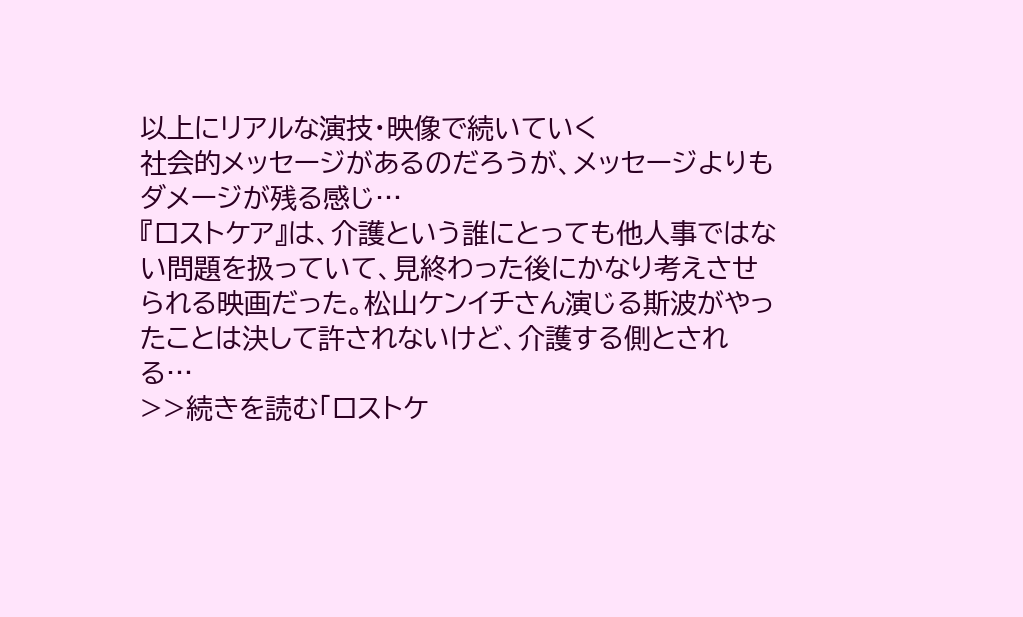以上にリアルな演技・映像で続いていく
社会的メッセージがあるのだろうが、メッセージよりもダメージが残る感じ…
『ロストケア』は、介護という誰にとっても他人事ではない問題を扱っていて、見終わった後にかなり考えさせられる映画だった。松山ケンイチさん演じる斯波がやったことは決して許されないけど、介護する側とされる…
>>続きを読む「ロストケ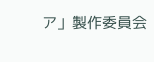ア」製作委員会